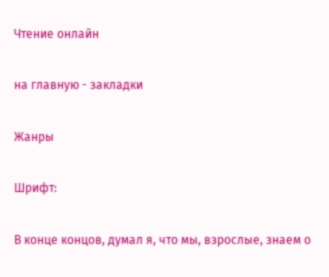Чтение онлайн

на главную - закладки

Жанры

Шрифт:

В конце концов, думал я, что мы, взрослые, знаем о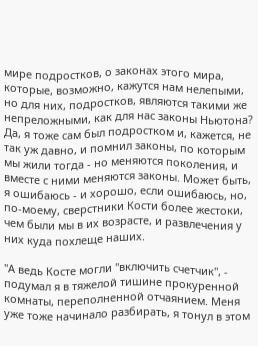мире подростков, о законах этого мира, которые, возможно, кажутся нам нелепыми, но для них, подростков, являются такими же непреложными, как для нас законы Ньютона? Да, я тоже сам был подростком и, кажется, не так уж давно, и помнил законы, по которым мы жили тогда - но меняются поколения, и вместе с ними меняются законы. Может быть, я ошибаюсь - и хорошо, если ошибаюсь, но, по-моему, сверстники Кости более жестоки, чем были мы в их возрасте, и развлечения у них куда похлеще наших.

"А ведь Косте могли "включить счетчик", - подумал я в тяжелой тишине прокуренной комнаты, переполненной отчаянием. Меня уже тоже начинало разбирать, я тонул в этом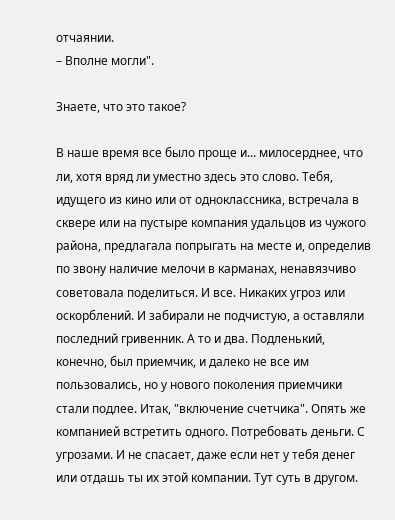отчаянии.
– Вполне могли".

Знаете, что это такое?

В наше время все было проще и... милосерднее, что ли, хотя вряд ли уместно здесь это слово. Тебя, идущего из кино или от одноклассника, встречала в сквере или на пустыре компания удальцов из чужого района, предлагала попрыгать на месте и, определив по звону наличие мелочи в карманах, ненавязчиво советовала поделиться. И все. Никаких угроз или оскорблений. И забирали не подчистую, а оставляли последний гривенник. А то и два. Подленький, конечно, был приемчик, и далеко не все им пользовались, но у нового поколения приемчики стали подлее. Итак, "включение счетчика". Опять же компанией встретить одного. Потребовать деньги. С угрозами. И не спасает, даже если нет у тебя денег или отдашь ты их этой компании. Тут суть в другом.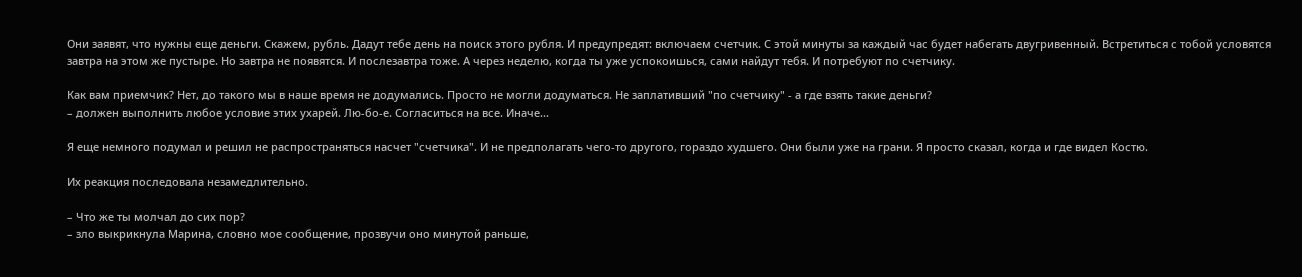Они заявят, что нужны еще деньги. Скажем, рубль. Дадут тебе день на поиск этого рубля. И предупредят: включаем счетчик. С этой минуты за каждый час будет набегать двугривенный. Встретиться с тобой условятся завтра на этом же пустыре. Но завтра не появятся. И послезавтра тоже. А через неделю, когда ты уже успокоишься, сами найдут тебя. И потребуют по счетчику.

Как вам приемчик? Нет, до такого мы в наше время не додумались. Просто не могли додуматься. Не заплативший "по счетчику" - а где взять такие деньги?
– должен выполнить любое условие этих ухарей. Лю-бо-е. Согласиться на все. Иначе...

Я еще немного подумал и решил не распространяться насчет "счетчика". И не предполагать чего-то другого, гораздо худшего. Они были уже на грани. Я просто сказал, когда и где видел Костю.

Их реакция последовала незамедлительно.

– Что же ты молчал до сих пор?
– зло выкрикнула Марина, словно мое сообщение, прозвучи оно минутой раньше,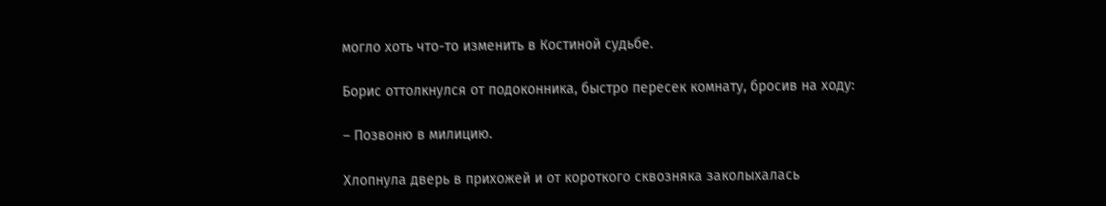могло хоть что-то изменить в Костиной судьбе.

Борис оттолкнулся от подоконника, быстро пересек комнату, бросив на ходу:

– Позвоню в милицию.

Хлопнула дверь в прихожей и от короткого сквозняка заколыхалась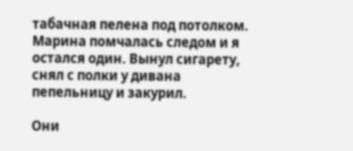табачная пелена под потолком. Марина помчалась следом и я остался один. Вынул сигарету, снял с полки у дивана пепельницу и закурил.

Они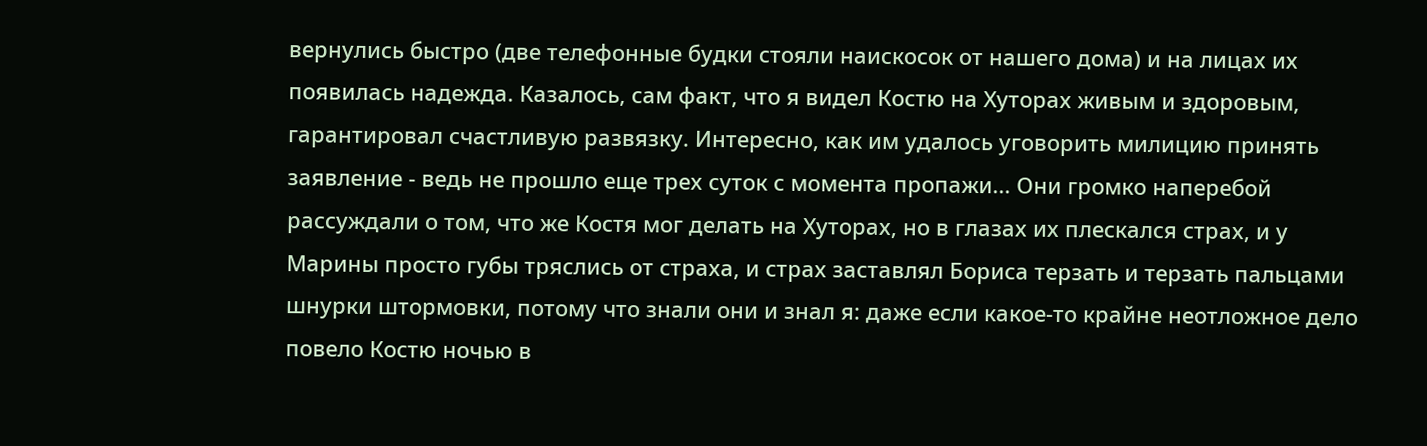вернулись быстро (две телефонные будки стояли наискосок от нашего дома) и на лицах их появилась надежда. Казалось, сам факт, что я видел Костю на Хуторах живым и здоровым, гарантировал счастливую развязку. Интересно, как им удалось уговорить милицию принять заявление - ведь не прошло еще трех суток с момента пропажи... Они громко наперебой рассуждали о том, что же Костя мог делать на Хуторах, но в глазах их плескался страх, и у Марины просто губы тряслись от страха, и страх заставлял Бориса терзать и терзать пальцами шнурки штормовки, потому что знали они и знал я: даже если какое-то крайне неотложное дело повело Костю ночью в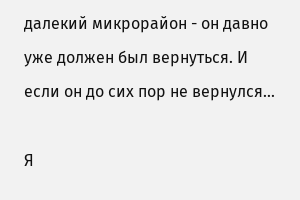далекий микрорайон - он давно уже должен был вернуться. И если он до сих пор не вернулся...

Я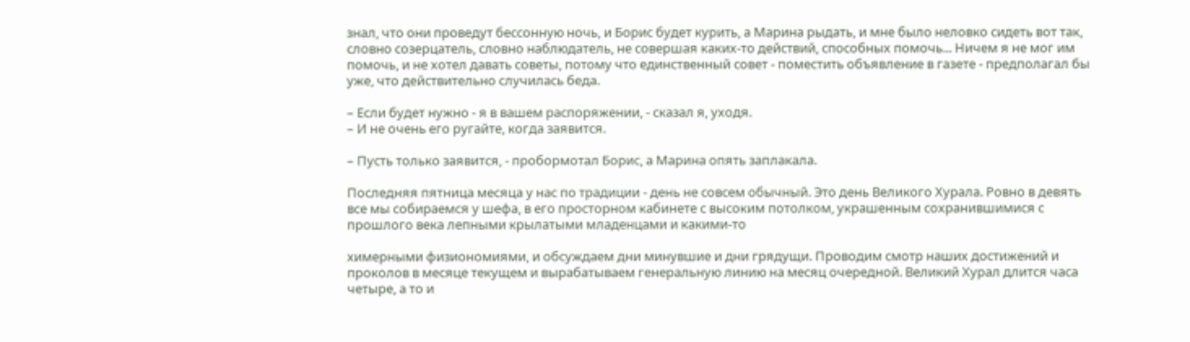знал, что они проведут бессонную ночь, и Борис будет курить, а Марина рыдать, и мне было неловко сидеть вот так, словно созерцатель, словно наблюдатель, не совершая каких-то действий, способных помочь... Ничем я не мог им помочь, и не хотел давать советы, потому что единственный совет - поместить объявление в газете - предполагал бы уже, что действительно случилась беда.

– Если будет нужно - я в вашем распоряжении, - сказал я, уходя.
– И не очень его ругайте, когда заявится.

– Пусть только заявится, - пробормотал Борис, а Марина опять заплакала.

Последняя пятница месяца у нас по традиции - день не совсем обычный. Это день Великого Хурала. Ровно в девять все мы собираемся у шефа, в его просторном кабинете с высоким потолком, украшенным сохранившимися с прошлого века лепными крылатыми младенцами и какими-то

химерными физиономиями, и обсуждаем дни минувшие и дни грядущи. Проводим смотр наших достижений и проколов в месяце текущем и вырабатываем генеральную линию на месяц очередной. Великий Хурал длится часа четыре, а то и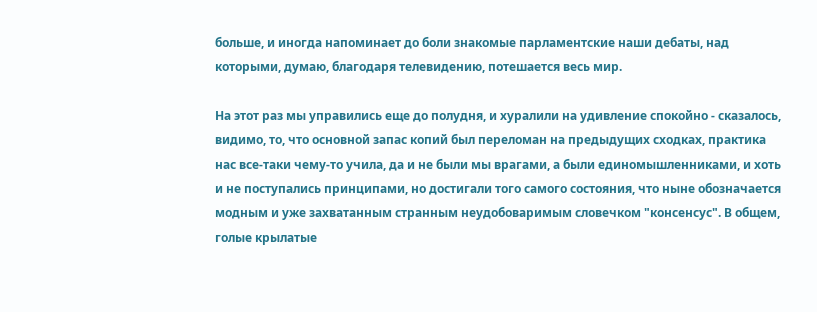больше, и иногда напоминает до боли знакомые парламентские наши дебаты, над которыми, думаю, благодаря телевидению, потешается весь мир.

На этот раз мы управились еще до полудня, и хуралили на удивление спокойно - сказалось, видимо, то, что основной запас копий был переломан на предыдущих сходках, практика нас все-таки чему-то учила, да и не были мы врагами, а были единомышленниками, и хоть и не поступались принципами, но достигали того самого состояния, что ныне обозначается модным и уже захватанным странным неудобоваримым словечком "консенсус". В общем, голые крылатые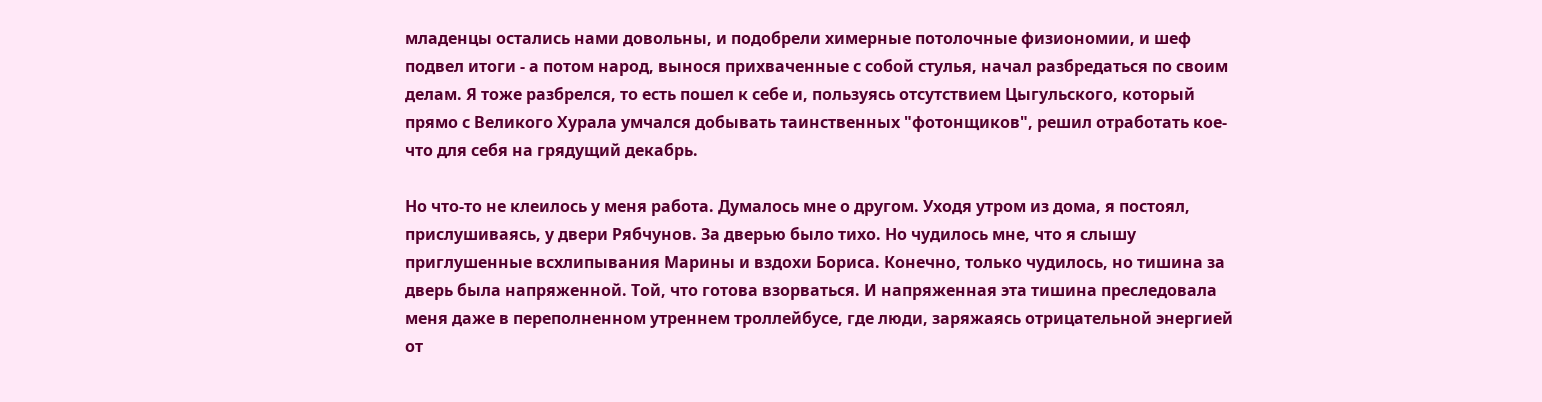младенцы остались нами довольны, и подобрели химерные потолочные физиономии, и шеф подвел итоги - а потом народ, вынося прихваченные с собой стулья, начал разбредаться по своим делам. Я тоже разбрелся, то есть пошел к себе и, пользуясь отсутствием Цыгульского, который прямо с Великого Хурала умчался добывать таинственных "фотонщиков", решил отработать кое-что для себя на грядущий декабрь.

Но что-то не клеилось у меня работа. Думалось мне о другом. Уходя утром из дома, я постоял, прислушиваясь, у двери Рябчунов. За дверью было тихо. Но чудилось мне, что я слышу приглушенные всхлипывания Марины и вздохи Бориса. Конечно, только чудилось, но тишина за дверь была напряженной. Той, что готова взорваться. И напряженная эта тишина преследовала меня даже в переполненном утреннем троллейбусе, где люди, заряжаясь отрицательной энергией от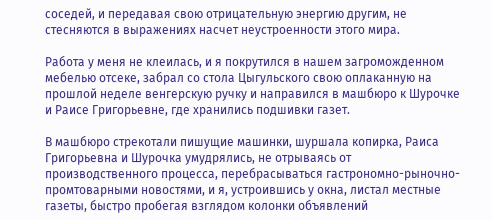соседей, и передавая свою отрицательную энергию другим, не стесняются в выражениях насчет неустроенности этого мира.

Работа у меня не клеилась, и я покрутился в нашем загроможденном мебелью отсеке, забрал со стола Цыгульского свою оплаканную на прошлой неделе венгерскую ручку и направился в машбюро к Шурочке и Раисе Григорьевне, где хранились подшивки газет.

В машбюро стрекотали пишущие машинки, шуршала копирка, Раиса Григорьевна и Шурочка умудрялись, не отрываясь от производственного процесса, перебрасываться гастрономно-рыночно-промтоварными новостями, и я, устроившись у окна, листал местные газеты, быстро пробегая взглядом колонки объявлений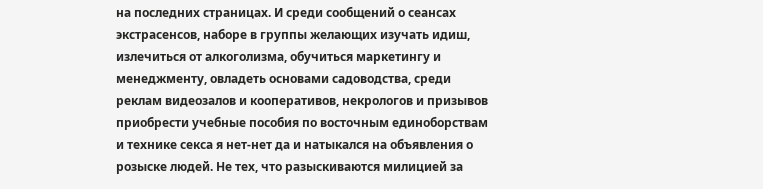на последних страницах. И среди сообщений о сеансах экстрасенсов, наборе в группы желающих изучать идиш, излечиться от алкоголизма, обучиться маркетингу и менеджменту, овладеть основами садоводства, среди реклам видеозалов и кооперативов, некрологов и призывов приобрести учебные пособия по восточным единоборствам и технике секса я нет-нет да и натыкался на объявления о розыске людей. Не тех, что разыскиваются милицией за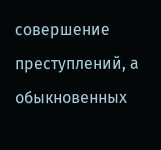совершение преступлений, а обыкновенных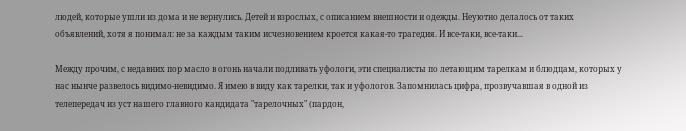людей, которые ушли из дома и не вернулись. Детей и взрослых, с описанием внешности и одежды. Неуютно делалось от таких объявлений, хотя я понимал: не за каждым таким исчезновением кроется какая-то трагедия. И все-таки, все-таки...

Между прочим, с недавних пор масло в огонь начали подливать уфологи, эти специалисты по летающим тарелкам и блюдцам, которых у нас нынче развелось видимо-невидимо. Я имею в виду как тарелки, так и уфологов. Запомнилась цифра, прозвучавшая в одной из телепередач из уст нашего главного кандидата "тарелочных" (пардон,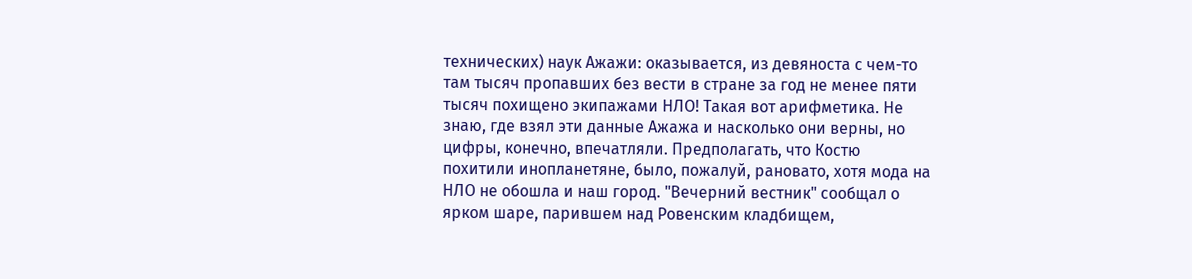технических) наук Ажажи: оказывается, из девяноста с чем-то там тысяч пропавших без вести в стране за год не менее пяти тысяч похищено экипажами НЛО! Такая вот арифметика. Не знаю, где взял эти данные Ажажа и насколько они верны, но цифры, конечно, впечатляли. Предполагать, что Костю похитили инопланетяне, было, пожалуй, рановато, хотя мода на НЛО не обошла и наш город. "Вечерний вестник" сообщал о ярком шаре, парившем над Ровенским кладбищем,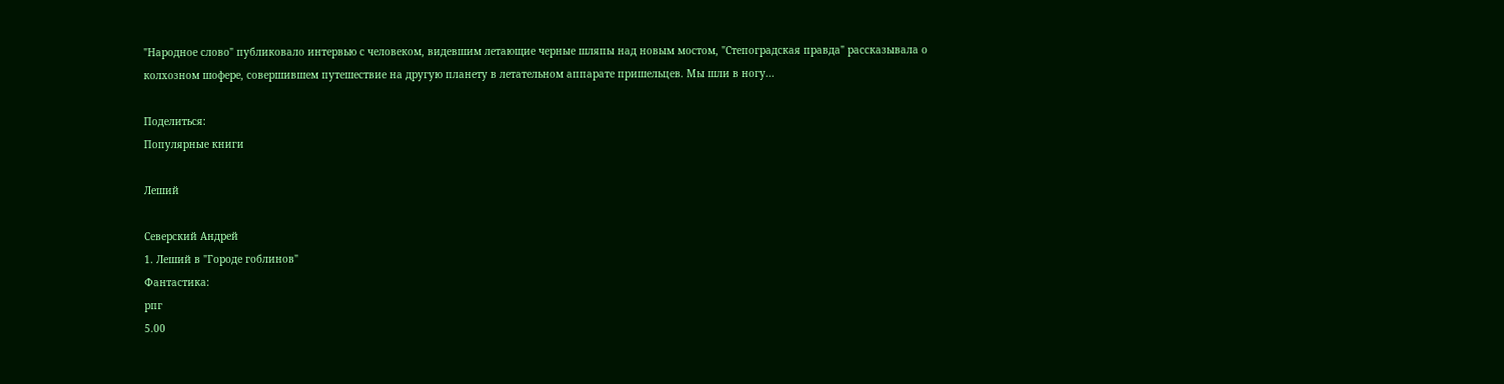"Народное слово" публиковало интервью с человеком, видевшим летающие черные шляпы над новым мостом, "Степоградская правда" рассказывала о колхозном шофере, совершившем путешествие на другую планету в летательном аппарате пришельцев. Мы шли в ногу...

Поделиться:
Популярные книги

Леший

Северский Андрей
1. Леший в "Городе гоблинов"
Фантастика:
рпг
5.00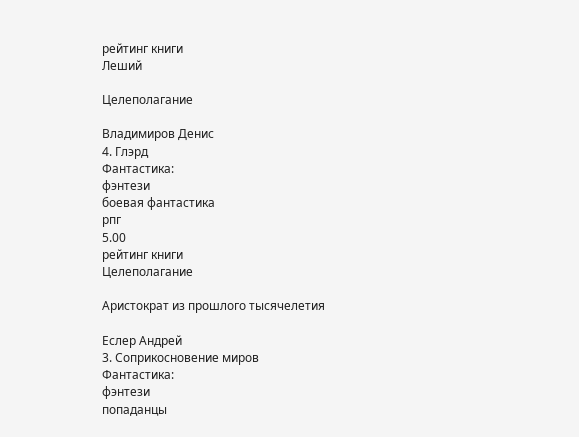рейтинг книги
Леший

Целеполагание

Владимиров Денис
4. Глэрд
Фантастика:
фэнтези
боевая фантастика
рпг
5.00
рейтинг книги
Целеполагание

Аристократ из прошлого тысячелетия

Еслер Андрей
3. Соприкосновение миров
Фантастика:
фэнтези
попаданцы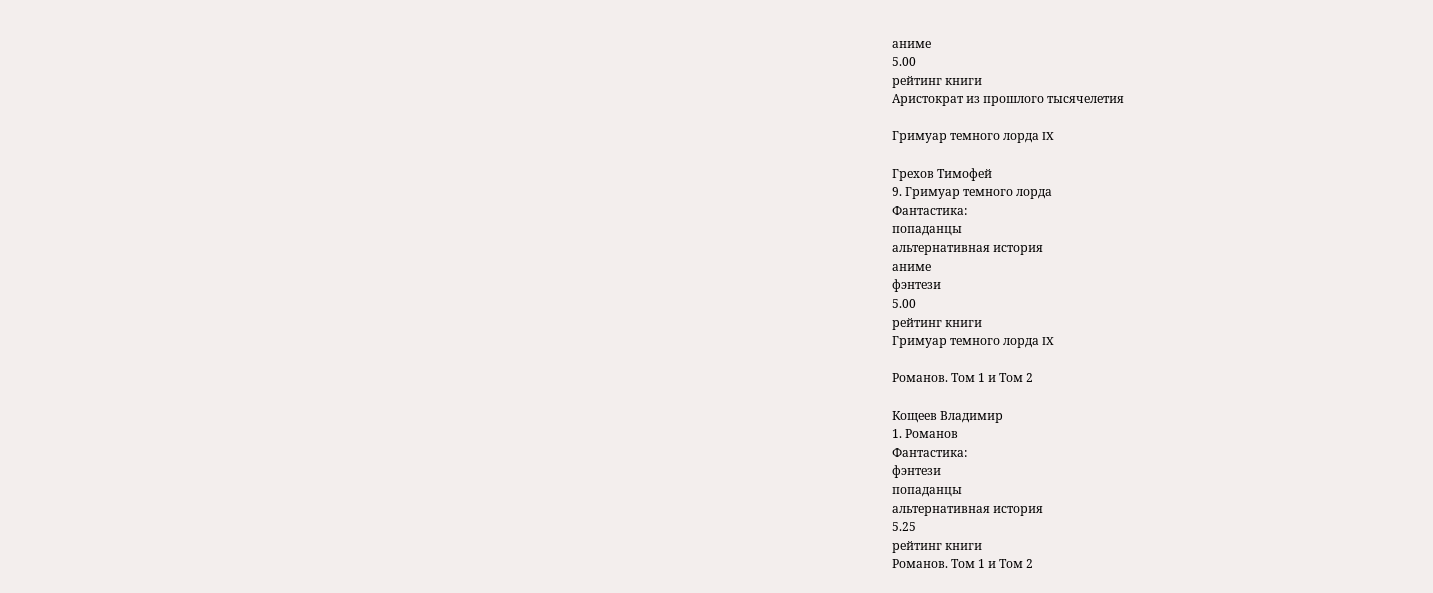аниме
5.00
рейтинг книги
Аристократ из прошлого тысячелетия

Гримуар темного лорда IX

Грехов Тимофей
9. Гримуар темного лорда
Фантастика:
попаданцы
альтернативная история
аниме
фэнтези
5.00
рейтинг книги
Гримуар темного лорда IX

Романов. Том 1 и Том 2

Кощеев Владимир
1. Романов
Фантастика:
фэнтези
попаданцы
альтернативная история
5.25
рейтинг книги
Романов. Том 1 и Том 2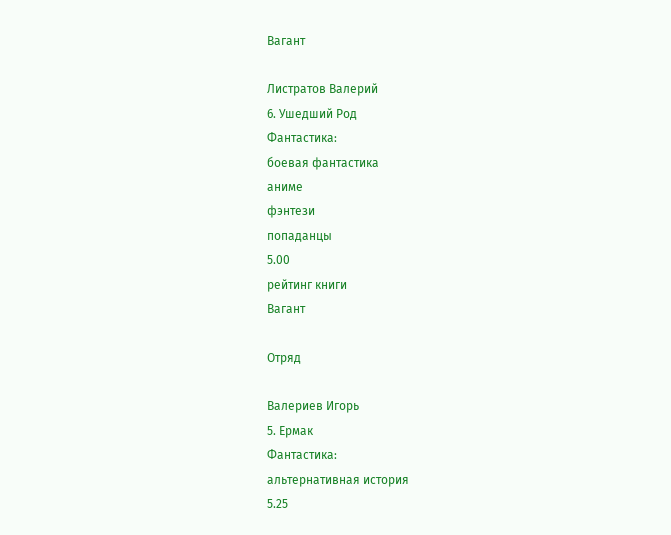Вагант

Листратов Валерий
6. Ушедший Род
Фантастика:
боевая фантастика
аниме
фэнтези
попаданцы
5.00
рейтинг книги
Вагант

Отряд

Валериев Игорь
5. Ермак
Фантастика:
альтернативная история
5.25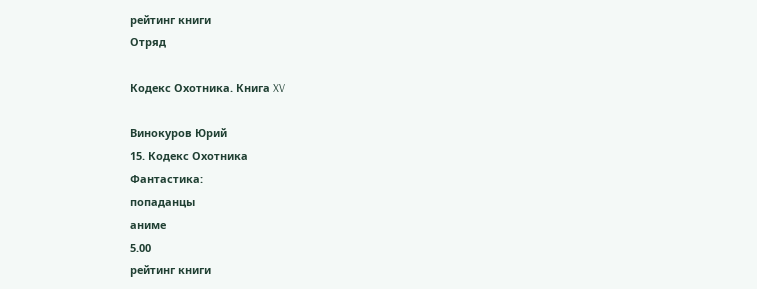рейтинг книги
Отряд

Кодекс Охотника. Книга XV

Винокуров Юрий
15. Кодекс Охотника
Фантастика:
попаданцы
аниме
5.00
рейтинг книги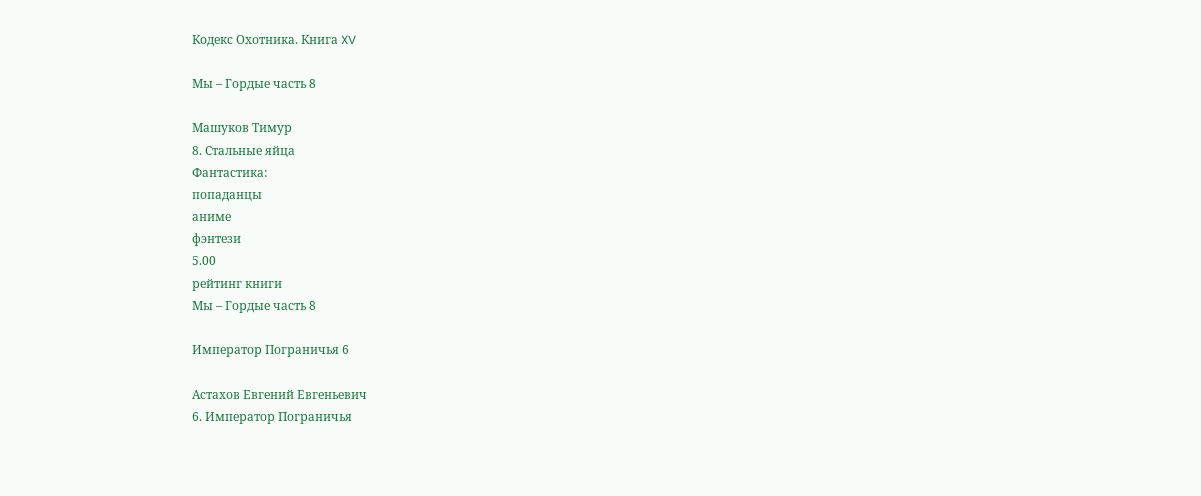Кодекс Охотника. Книга XV

Мы – Гордые часть 8

Машуков Тимур
8. Стальные яйца
Фантастика:
попаданцы
аниме
фэнтези
5.00
рейтинг книги
Мы – Гордые часть 8

Император Пограничья 6

Астахов Евгений Евгеньевич
6. Император Пограничья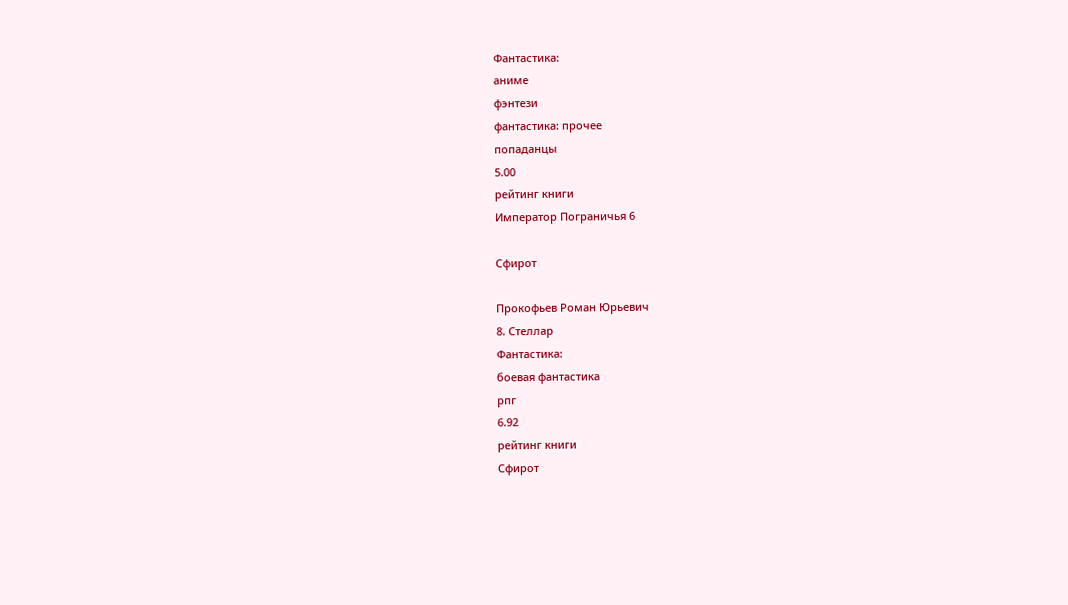Фантастика:
аниме
фэнтези
фантастика: прочее
попаданцы
5.00
рейтинг книги
Император Пограничья 6

Сфирот

Прокофьев Роман Юрьевич
8. Стеллар
Фантастика:
боевая фантастика
рпг
6.92
рейтинг книги
Сфирот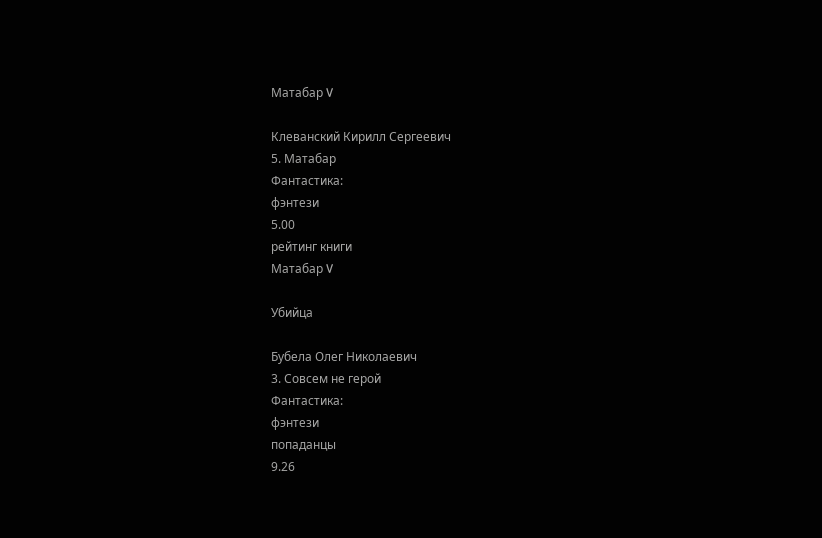Матабар V

Клеванский Кирилл Сергеевич
5. Матабар
Фантастика:
фэнтези
5.00
рейтинг книги
Матабар V

Убийца

Бубела Олег Николаевич
3. Совсем не герой
Фантастика:
фэнтези
попаданцы
9.26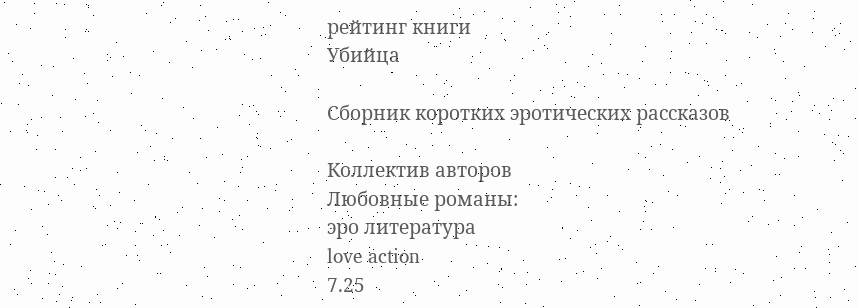рейтинг книги
Убийца

Сборник коротких эротических рассказов

Коллектив авторов
Любовные романы:
эро литература
love action
7.25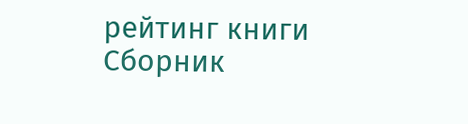рейтинг книги
Сборник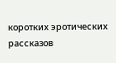коротких эротических рассказов